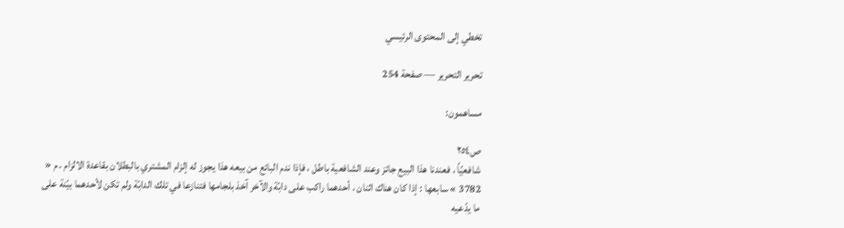تخطي إلى المحتوى الرئيسي

تحرير التحرير — صفحة 254

مساهمون:

ص٢٥٤
شافعيّاً ، فعندنا هذا البيع جائز وعند الشافعية باطل ، فإذا ندم البائع من بيعه هذا يجوز له إلزام المشتري بالبطلان بقاعدة الالزام . م « 3782 » سابعها : إذا كان هناك اثنان ، أحدهما راكب على دابّة والآخر آخذ بلجامها فتنازعا في تلك الدابّة ولم تكن لأحدهما بيّنة على ما يدّعيه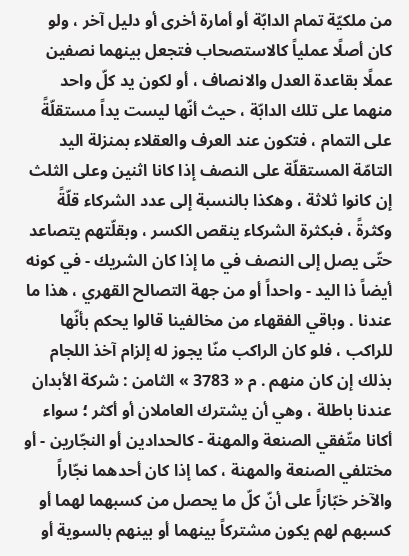من ملكيّة تمام الدابّة أو أمارة أخرى أو دليل آخر ، ولو كان أصلًا عملياً كالاستصحاب فتجعل بينهما نصفين عملًا بقاعدة العدل والانصاف ، أو لكون يد كلّ واحد منهما على تلك الدابّة ، حيث أنّها ليست يداً مستقلّةً على التمام ، فتكون عند العرف والعقلاء بمنزلة اليد التامّة المستقلّة على النصف إذا كانا اثنين وعلى الثلث إن كانوا ثلاثة ، وهكذا بالنسبة إلى عدد الشركاء قلّةً وكثرةً ، فبكثرة الشركاء ينقص الكسر ، وبقلّتهم يتصاعد حتّى يصل إلى النصف في ما إذا كان الشريك - في كونه أيضاً ذا اليد - واحداً أو من جهة التصالح القهري ، هذا ما عندنا . وباقي الفقهاء من مخالفينا قالوا يحكم بأنّها للراكب ، فلو كان الراكب منّا يجوز له إلزام آخذ اللجام بذلك إن كان منهم . م « 3783 » الثامن : شركة الأبدان عندنا باطلة ، وهي أن يشترك العاملان أو أكثر ؛ سواء أكانا متّفقي الصنعة والمهنة - كالحدادين أو النجّارين - أو مختلفي الصنعة والمهنة ، كما إذا كان أحدهما نجّاراً والآخر خبّازاً على أنّ كلّ ما يحصل من كسبهما لهما أو كسبهم لهم يكون مشتركاً بينهما أو بينهم بالسوية أو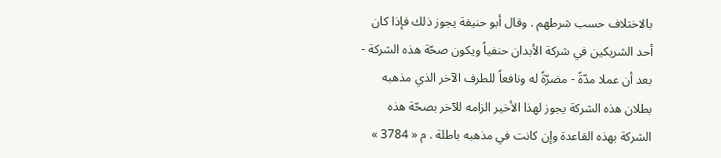بالاختلاف حسب شرطهم . وقال أبو حنيفة يجوز ذلك فإذا كان أحد الشريكين في شركة الأبدان حنفياً ويكون صحّة هذه الشركة - بعد أن عملا مدّةً - مضرّةً له ونافعاً للطرف الآخر الذي مذهبه بطلان هذه الشركة يجوز لهذا الأخير الزامه للآخر بصحّة هذه الشركة بهذه القاعدة وإن كانت في مذهبه باطلة . م « 3784 »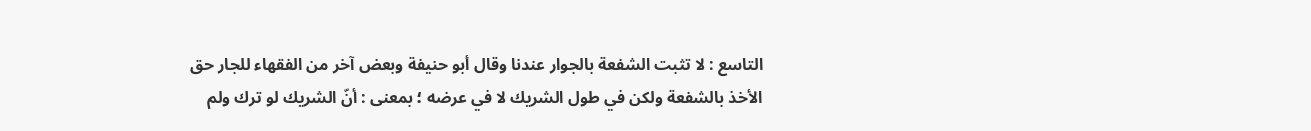التاسع : لا تثبت الشفعة بالجوار عندنا وقال أبو حنيفة وبعض آخر من الفقهاء للجار حق الأخذ بالشفعة ولكن في طول الشريك لا في عرضه ؛ بمعنى : أنّ الشريك لو ترك ولم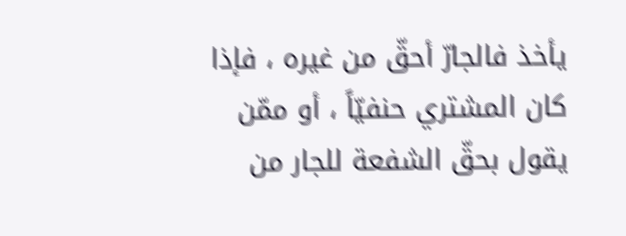يأخذ فالجارّ أحقّ من غيره ، فإذا كان المشتري حنفيّاً ، أو ممّن يقول بحقّ الشفعة للجار من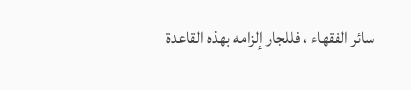سائر الفقهاء ، فللجار إلزامه بهذه القاعدة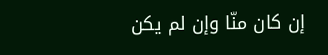إن كان منّا وإن لم يكن